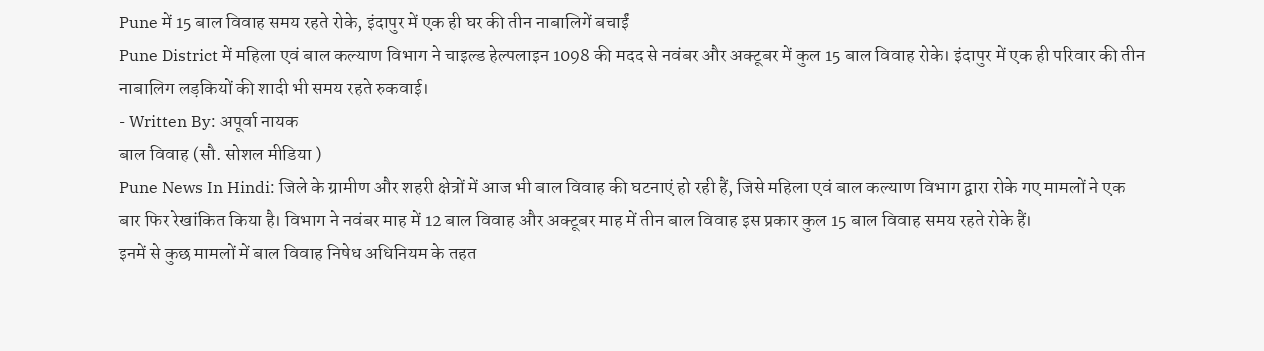Pune में 15 बाल विवाह समय रहते रोके, इंदापुर में एक ही घर की तीन नाबालिगें बचाईं
Pune District में महिला एवं बाल कल्याण विभाग ने चाइल्ड हेल्पलाइन 1098 की मदद से नवंबर और अक्टूबर में कुल 15 बाल विवाह रोके। इंदापुर में एक ही परिवार की तीन नाबालिग लड़कियों की शादी भी समय रहते रुकवाई।
- Written By: अपूर्वा नायक
बाल विवाह (सौ. सोशल मीडिया )
Pune News In Hindi: जिले के ग्रामीण और शहरी क्षेत्रों में आज भी बाल विवाह की घटनाएं हो रही हैं, जिसे महिला एवं बाल कल्याण विभाग द्वारा रोके गए मामलों ने एक बार फिर रेखांकित किया है। विभाग ने नवंबर माह में 12 बाल विवाह और अक्टूबर माह में तीन बाल विवाह इस प्रकार कुल 15 बाल विवाह समय रहते रोके हैं।
इनमें से कुछ मामलों में बाल विवाह निषेध अधिनियम के तहत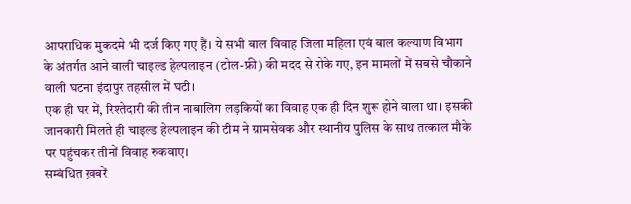आपराधिक मुकदमे भी दर्ज किए गए हैं। ये सभी बाल विवाह जिला महिला एवं बाल कल्याण विभाग के अंतर्गत आने वाली चाइल्ड हेल्पलाइन (टोल-फ्री) की मदद से रोके गए, इन मामलों में सबसे चौकाने वाली घटना इंदापुर तहसील में घटी।
एक ही घर में, रिश्तेदारी की तीन नाबालिग लड़कियों का विवाह एक ही दिन शुरू होने वाला था। इसकी जानकारी मिलते ही चाइल्ड हेल्पलाइन की टीम ने ग्रामसेवक और स्थानीय पुलिस के साथ तत्काल मौके पर पहुंचकर तीनों विवाह रुकवाए।
सम्बंधित ख़बरें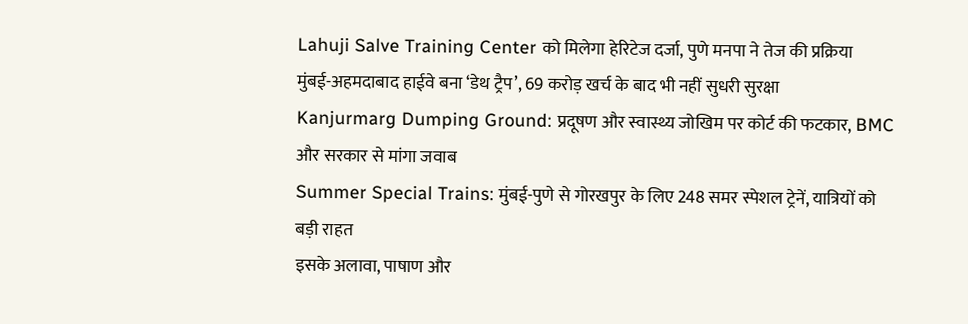Lahuji Salve Training Center को मिलेगा हेरिटेज दर्जा, पुणे मनपा ने तेज की प्रक्रिया
मुंबई-अहमदाबाद हाईवे बना ‘डेथ ट्रैप’, 69 करोड़ खर्च के बाद भी नहीं सुधरी सुरक्षा
Kanjurmarg Dumping Ground: प्रदूषण और स्वास्थ्य जोखिम पर कोर्ट की फटकार, BMC और सरकार से मांगा जवाब
Summer Special Trains: मुंबई-पुणे से गोरखपुर के लिए 248 समर स्पेशल ट्रेनें, यात्रियों को बड़ी राहत
इसके अलावा, पाषाण और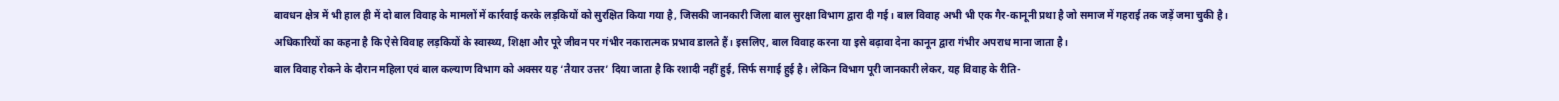बावधन क्षेत्र में भी हाल ही में दो बाल विवाह के मामलों में कार्रवाई करके लड़कियों को सुरक्षित किया गया है, जिसकी जानकारी जिला बाल सुरक्षा विभाग द्वारा दी गई। बाल विवाह अभी भी एक गैर-कानूनी प्रथा है जो समाज में गहराई तक जड़ें जमा चुकी है।
अधिकारियों का कहना है कि ऐसे विवाह लड़कियों के स्वास्थ्य, शिक्षा और पूरे जीवन पर गंभीर नकारात्मक प्रभाव डालते हैं। इसलिए, बाल विवाह करना या इसे बढ़ावा देना कानून द्वारा गंभीर अपराध माना जाता है।
बाल विवाह रोकने के दौरान महिला एवं बाल कल्याण विभाग को अक्सर यह ‘तैयार उत्तर’ दिया जाता है कि रशादी नहीं हुई, सिर्फ सगाई हुई है। लेकिन विभाग पूरी जानकारी लेकर, यह विवाह के रीति-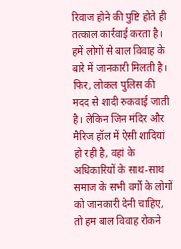रिवाज होने की पुष्टि होते ही तत्काल कार्रवाई करता है।
हमें लोगों से बाल विवाह के बारे में जानकारी मिलती है। फिर, लोकल पुलिस की मदद से शादी रुकवाई जाती है। लेकिन जिन मंदिर और मैरिज हॉल में ऐसी शादियां हो रही है, वहां के अधिकारियों के साथ-साथ समाज के सभी वर्गों के लोगों को जानकारी देनी चाहिए, तो हम बाल विवाह रोकने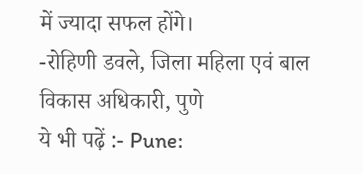में ज्यादा सफल होंगे।
-रोहिणी डवले, जिला महिला एवं बाल विकास अधिकारी, पुणे
ये भी पढ़ें :- Pune: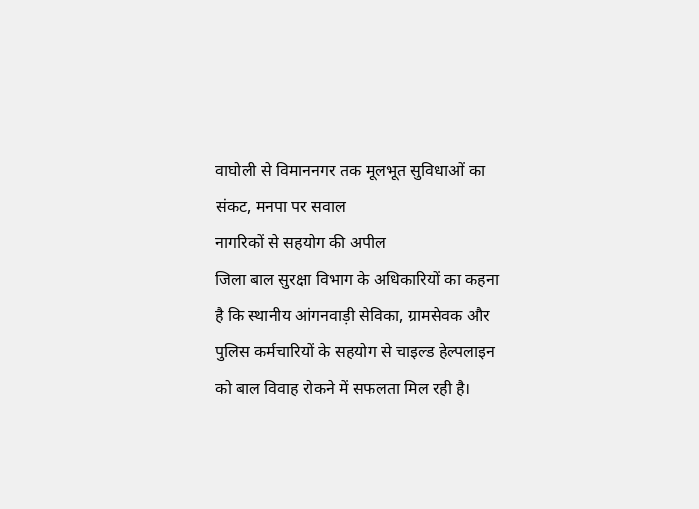वाघोली से विमाननगर तक मूलभूत सुविधाओं का संकट, मनपा पर सवाल
नागरिकों से सहयोग की अपील
जिला बाल सुरक्षा विभाग के अधिकारियों का कहना है कि स्थानीय आंगनवाड़ी सेविका, ग्रामसेवक और पुलिस कर्मचारियों के सहयोग से चाइल्ड हेल्पलाइन को बाल विवाह रोकने में सफलता मिल रही है।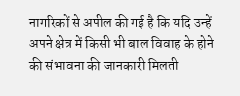नागरिकों से अपील की गई है कि यदि उन्हें अपने क्षेत्र में किसी भी बाल विवाह के होने की संभावना की जानकारी मिलती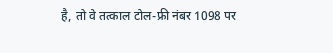है, तो वे तत्काल टोल-फ्री नंबर 1098 पर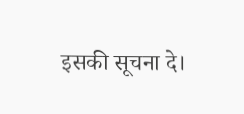इसकी सूचना दे।